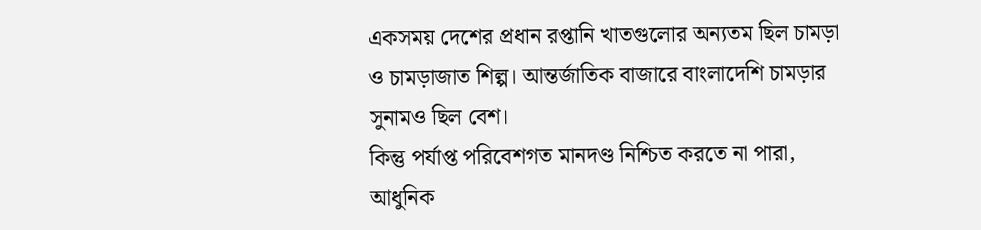একসময় দেশের প্রধান রপ্তানি খাতগুলোর অন্যতম ছিল চামড়া ও চামড়াজাত শিল্প। আন্তর্জাতিক বাজারে বাংলাদেশি চামড়ার সুনামও ছিল বেশ।
কিন্তু পর্যাপ্ত পরিবেশগত মানদণ্ড নিশ্চিত করতে না পারা, আধুনিক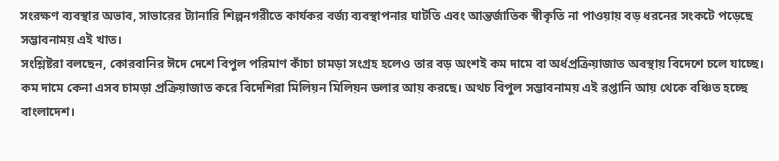সংরক্ষণ ব্যবস্থার অভাব, সাভারের ট্যানারি শিল্পনগরীতে কার্যকর বর্জ্য ব্যবস্থাপনার ঘাটতি এবং আন্তর্জাতিক স্বীকৃতি না পাওয়ায় বড় ধরনের সংকটে পড়েছে সম্ভাবনাময় এই খাত।
সংশ্লিষ্টরা বলছেন, কোরবানির ঈদে দেশে বিপুল পরিমাণ কাঁচা চামড়া সংগ্রহ হলেও তার বড় অংশই কম দামে বা অর্ধপ্রক্রিয়াজাত অবস্থায় বিদেশে চলে যাচ্ছে।
কম দামে কেনা এসব চামড়া প্রক্রিয়াজাত করে বিদেশিরা মিলিয়ন মিলিয়ন ডলার আয় করছে। অথচ বিপুল সম্ভাবনাময় এই রপ্তানি আয় থেকে বঞ্চিত হচ্ছে বাংলাদেশ।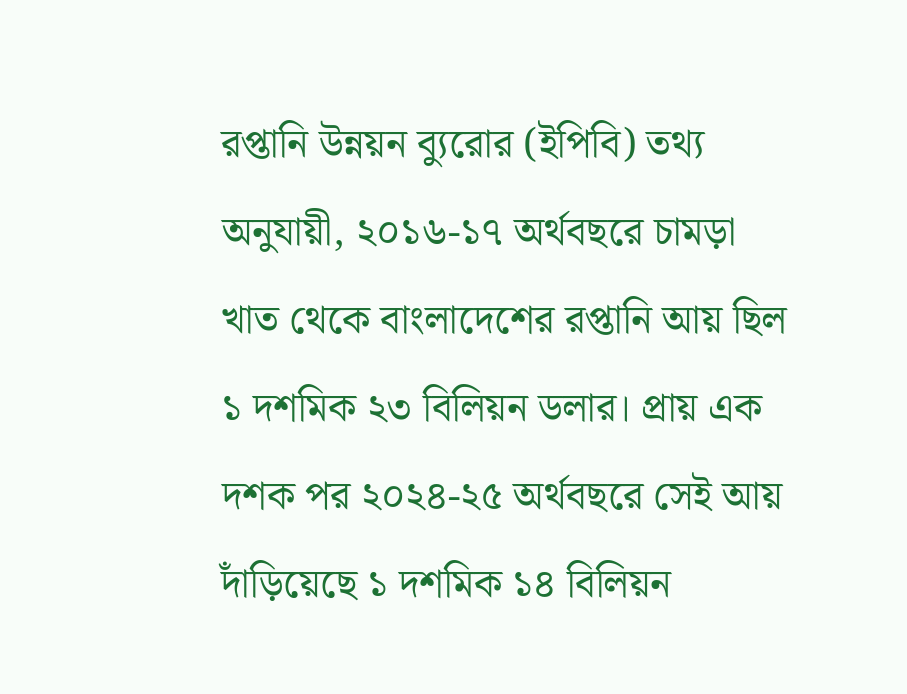রপ্তানি উন্নয়ন ব্যুরোর (ইপিবি) তথ্য অনুযায়ী, ২০১৬-১৭ অর্থবছরে চামড়া খাত থেকে বাংলাদেশের রপ্তানি আয় ছিল ১ দশমিক ২৩ বিলিয়ন ডলার। প্রায় এক দশক পর ২০২৪-২৫ অর্থবছরে সেই আয় দাঁড়িয়েছে ১ দশমিক ১৪ বিলিয়ন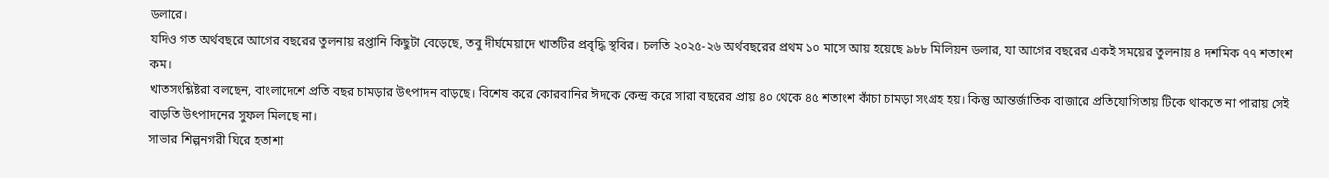ডলারে।
যদিও গত অর্থবছরে আগের বছরের তুলনায় রপ্তানি কিছুটা বেড়েছে, তবু দীর্ঘমেয়াদে খাতটির প্রবৃদ্ধি স্থবির। চলতি ২০২৫-২৬ অর্থবছরের প্রথম ১০ মাসে আয় হয়েছে ৯৮৮ মিলিয়ন ডলার, যা আগের বছরের একই সময়ের তুলনায় ৪ দশমিক ৭৭ শতাংশ কম।
খাতসংশ্লিষ্টরা বলছেন, বাংলাদেশে প্রতি বছর চামড়ার উৎপাদন বাড়ছে। বিশেষ করে কোরবানির ঈদকে কেন্দ্র করে সারা বছরের প্রায় ৪০ থেকে ৪৫ শতাংশ কাঁচা চামড়া সংগ্রহ হয়। কিন্তু আন্তর্জাতিক বাজারে প্রতিযোগিতায় টিকে থাকতে না পারায় সেই বাড়তি উৎপাদনের সুফল মিলছে না।
সাভার শিল্পনগরী ঘিরে হতাশা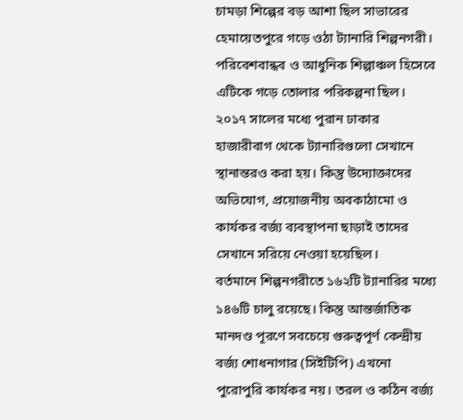চামড়া শিল্পের বড় আশা ছিল সাভারের হেমায়েতপুরে গড়ে ওঠা ট্যানারি শিল্পনগরী। পরিবেশবান্ধব ও আধুনিক শিল্পাঞ্চল হিসেবে এটিকে গড়ে তোলার পরিকল্পনা ছিল। ২০১৭ সালের মধ্যে পুরান ঢাকার হাজারীবাগ থেকে ট্যানারিগুলো সেখানে স্থানান্তরও করা হয়। কিন্তু উদ্যোক্তাদের অভিযোগ, প্রয়োজনীয় অবকাঠামো ও কার্যকর বর্জ্য ব্যবস্থাপনা ছাড়াই তাদের সেখানে সরিয়ে নেওয়া হয়েছিল।
বর্তমানে শিল্পনগরীতে ১৬২টি ট্যানারির মধ্যে ১৪৬টি চালু রয়েছে। কিন্তু আন্তর্জাতিক মানদণ্ড পূরণে সবচেয়ে গুরুত্বপূর্ণ কেন্দ্রীয় বর্জ্য শোধনাগার (সিইটিপি) এখনো পুরোপুরি কার্যকর নয়। তরল ও কঠিন বর্জ্য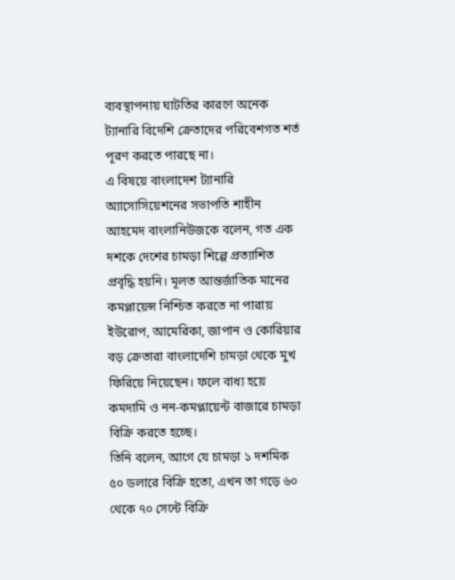ব্যবস্থাপনায় ঘাটতির কারণে অনেক ট্যানারি বিদেশি ক্রেতাদের পরিবেশগত শর্ত পূরণ করতে পারছে না।
এ বিষয়ে বাংলাদেশ ট্যানারি অ্যাসোসিয়েশনের সভাপতি শাহীন আহমেদ বাংলানিউজকে বলেন, গত এক দশকে দেশের চামড়া শিল্পে প্রত্যাশিত প্রবৃদ্ধি হয়নি। মূলত আন্তর্জাতিক মানের কমপ্লায়েন্স নিশ্চিত করতে না পারায় ইউরোপ, আমেরিকা, জাপান ও কোরিয়ার বড় ক্রেতারা বাংলাদেশি চামড়া থেকে মুখ ফিরিয়ে নিয়েছেন। ফলে বাধ্য হয়ে কমদামি ও নন-কমপ্লায়েন্ট বাজারে চামড়া বিক্রি করতে হচ্ছে।
তিনি বলেন, আগে যে চামড়া ১ দশমিক ৫০ ডলারে বিক্রি হতো, এখন তা গড়ে ৬০ থেকে ৭০ সেন্টে বিক্রি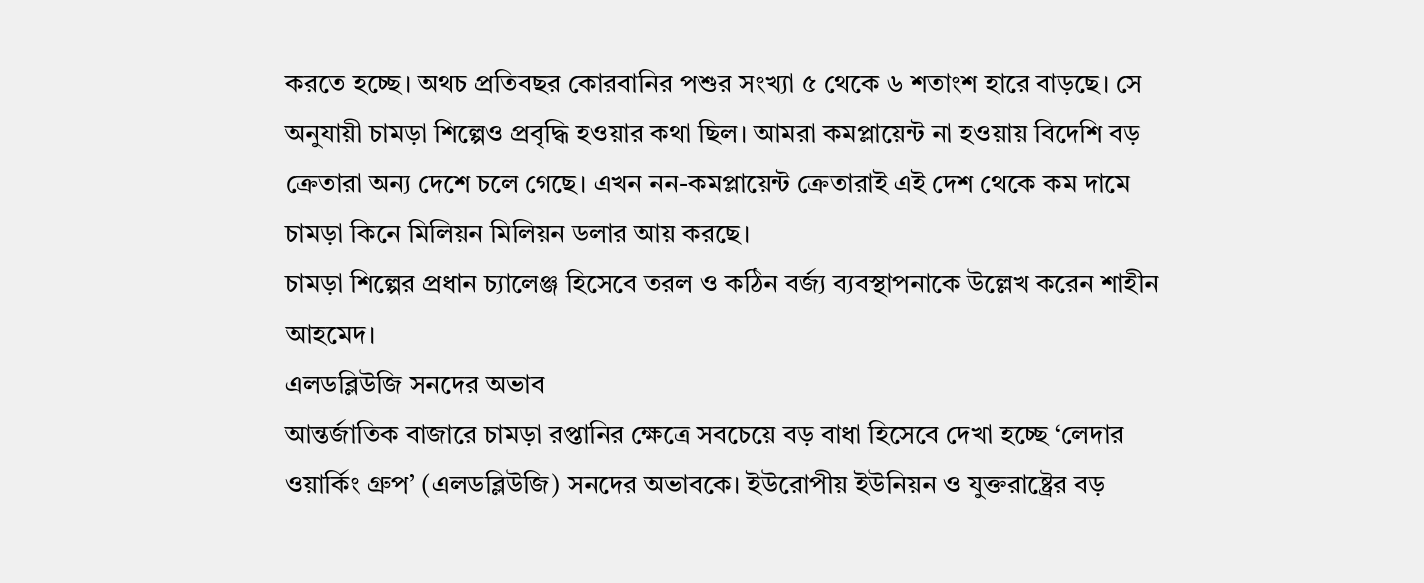করতে হচ্ছে। অথচ প্রতিবছর কোরবানির পশুর সংখ্যা ৫ থেকে ৬ শতাংশ হারে বাড়ছে। সে অনুযায়ী চামড়া শিল্পেও প্রবৃদ্ধি হওয়ার কথা ছিল। আমরা কমপ্লায়েন্ট না হওয়ায় বিদেশি বড় ক্রেতারা অন্য দেশে চলে গেছে। এখন নন-কমপ্লায়েন্ট ক্রেতারাই এই দেশ থেকে কম দামে চামড়া কিনে মিলিয়ন মিলিয়ন ডলার আয় করছে।
চামড়া শিল্পের প্রধান চ্যালেঞ্জ হিসেবে তরল ও কঠিন বর্জ্য ব্যবস্থাপনাকে উল্লেখ করেন শাহীন আহমেদ।
এলডব্লিউজি সনদের অভাব
আন্তর্জাতিক বাজারে চামড়া রপ্তানির ক্ষেত্রে সবচেয়ে বড় বাধা হিসেবে দেখা হচ্ছে ‘লেদার ওয়ার্কিং গ্রুপ’ (এলডব্লিউজি) সনদের অভাবকে। ইউরোপীয় ইউনিয়ন ও যুক্তরাষ্ট্রের বড়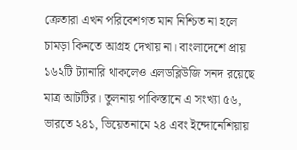ক্রেতারা এখন পরিবেশগত মান নিশ্চিত না হলে চামড়া কিনতে আগ্রহ দেখায় না। বাংলাদেশে প্রায় ১৬২টি ট্যানারি থাকলেও এলডব্লিউজি সনদ রয়েছে মাত্র আটটির। তুলনায় পাকিস্তানে এ সংখ্যা ৫৬, ভারতে ২৪১, ভিয়েতনামে ২৪ এবং ইন্দোনেশিয়ায়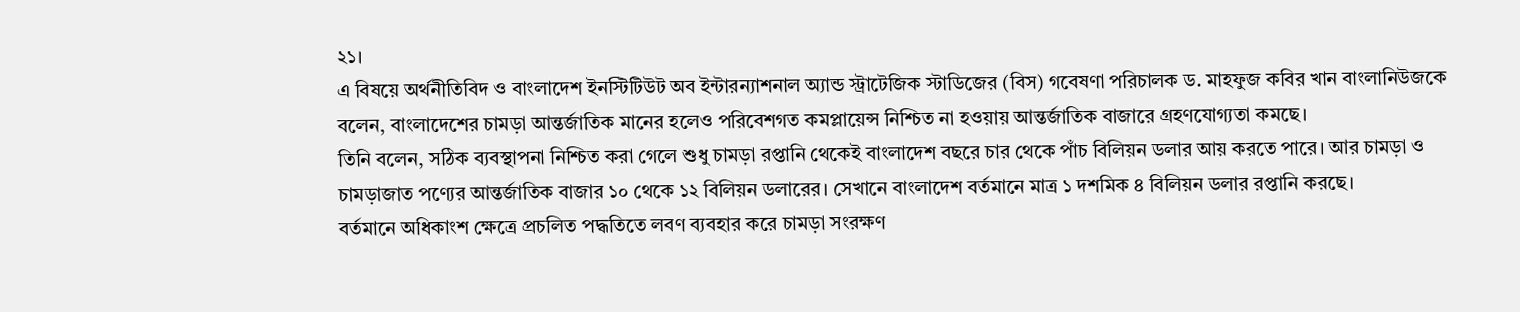২১।
এ বিষয়ে অর্থনীতিবিদ ও বাংলাদেশ ইনস্টিটিউট অব ইন্টারন্যাশনাল অ্যান্ড স্ট্রাটেজিক স্টাডিজের (বিস) গবেষণা পরিচালক ড. মাহফুজ কবির খান বাংলানিউজকে বলেন, বাংলাদেশের চামড়া আন্তর্জাতিক মানের হলেও পরিবেশগত কমপ্লায়েন্স নিশ্চিত না হওয়ায় আন্তর্জাতিক বাজারে গ্রহণযোগ্যতা কমছে।
তিনি বলেন, সঠিক ব্যবস্থাপনা নিশ্চিত করা গেলে শুধু চামড়া রপ্তানি থেকেই বাংলাদেশ বছরে চার থেকে পাঁচ বিলিয়ন ডলার আয় করতে পারে। আর চামড়া ও চামড়াজাত পণ্যের আন্তর্জাতিক বাজার ১০ থেকে ১২ বিলিয়ন ডলারের। সেখানে বাংলাদেশ বর্তমানে মাত্র ১ দশমিক ৪ বিলিয়ন ডলার রপ্তানি করছে।
বর্তমানে অধিকাংশ ক্ষেত্রে প্রচলিত পদ্ধতিতে লবণ ব্যবহার করে চামড়া সংরক্ষণ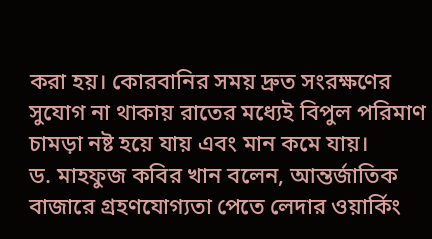করা হয়। কোরবানির সময় দ্রুত সংরক্ষণের সুযোগ না থাকায় রাতের মধ্যেই বিপুল পরিমাণ চামড়া নষ্ট হয়ে যায় এবং মান কমে যায়।
ড. মাহফুজ কবির খান বলেন, আন্তর্জাতিক বাজারে গ্রহণযোগ্যতা পেতে লেদার ওয়ার্কিং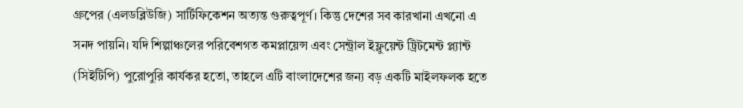গ্রুপের (এলডব্লিউজি) সার্টিফিকেশন অত্যন্ত গুরুত্বপূর্ণ। কিন্তু দেশের সব কারখানা এখনো এ সনদ পায়নি। যদি শিল্পাঞ্চলের পরিবেশগত কমপ্লায়েন্স এবং সেন্ট্রাল ইফ্লুয়েন্ট ট্রিটমেন্ট প্ল্যান্ট (সিইটিপি) পুরোপুরি কার্যকর হতো, তাহলে এটি বাংলাদেশের জন্য বড় একটি মাইলফলক হতে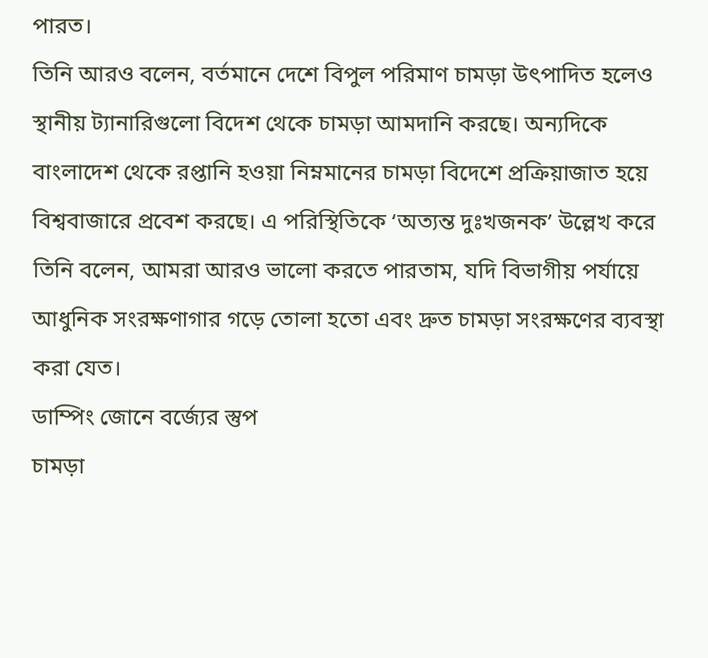পারত।
তিনি আরও বলেন, বর্তমানে দেশে বিপুল পরিমাণ চামড়া উৎপাদিত হলেও স্থানীয় ট্যানারিগুলো বিদেশ থেকে চামড়া আমদানি করছে। অন্যদিকে বাংলাদেশ থেকে রপ্তানি হওয়া নিম্নমানের চামড়া বিদেশে প্রক্রিয়াজাত হয়ে বিশ্ববাজারে প্রবেশ করছে। এ পরিস্থিতিকে ‘অত্যন্ত দুঃখজনক’ উল্লেখ করে তিনি বলেন, আমরা আরও ভালো করতে পারতাম, যদি বিভাগীয় পর্যায়ে আধুনিক সংরক্ষণাগার গড়ে তোলা হতো এবং দ্রুত চামড়া সংরক্ষণের ব্যবস্থা করা যেত।
ডাম্পিং জোনে বর্জ্যের স্তুপ
চামড়া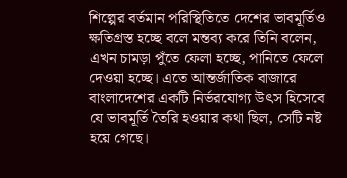শিল্পের বর্তমান পরিস্থিতিতে দেশের ভাবমূর্তিও ক্ষতিগ্রস্ত হচ্ছে বলে মন্তব্য করে তিনি বলেন, এখন চামড়া পুঁতে ফেলা হচ্ছে, পানিতে ফেলে দেওয়া হচ্ছে। এতে আন্তর্জাতিক বাজারে বাংলাদেশের একটি নির্ভরযোগ্য উৎস হিসেবে যে ভাবমূর্তি তৈরি হওয়ার কথা ছিল, সেটি নষ্ট হয়ে গেছে।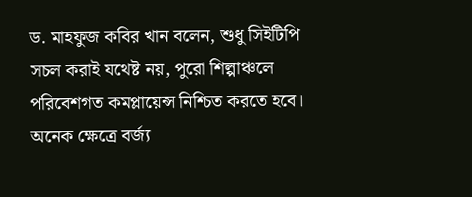ড. মাহফুজ কবির খান বলেন, শুধু সিইটিপি সচল করাই যথেষ্ট নয়, পুরো শিল্পাঞ্চলে পরিবেশগত কমপ্লায়েন্স নিশ্চিত করতে হবে। অনেক ক্ষেত্রে বর্জ্য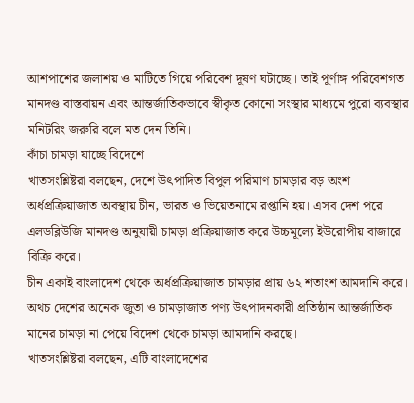আশপাশের জলাশয় ও মাটিতে গিয়ে পরিবেশ দূষণ ঘটাচ্ছে। তাই পূর্ণাঙ্গ পরিবেশগত মানদণ্ড বাস্তবায়ন এবং আন্তর্জাতিকভাবে স্বীকৃত কোনো সংস্থার মাধ্যমে পুরো ব্যবস্থার মনিটরিং জরুরি বলে মত দেন তিনি।
কাঁচা চামড়া যাচ্ছে বিদেশে
খাতসংশ্লিষ্টরা বলছেন, দেশে উৎপাদিত বিপুল পরিমাণ চামড়ার বড় অংশ অর্ধপ্রক্রিয়াজাত অবস্থায় চীন, ভারত ও ভিয়েতনামে রপ্তানি হয়। এসব দেশ পরে এলডব্লিউজি মানদণ্ড অনুযায়ী চামড়া প্রক্রিয়াজাত করে উচ্চমূল্যে ইউরোপীয় বাজারে বিক্রি করে।
চীন একাই বাংলাদেশ থেকে অর্ধপ্রক্রিয়াজাত চামড়ার প্রায় ৬২ শতাংশ আমদানি করে। অথচ দেশের অনেক জুতা ও চামড়াজাত পণ্য উৎপাদনকারী প্রতিষ্ঠান আন্তর্জাতিক মানের চামড়া না পেয়ে বিদেশ থেকে চামড়া আমদানি করছে।
খাতসংশ্লিষ্টরা বলছেন, এটি বাংলাদেশের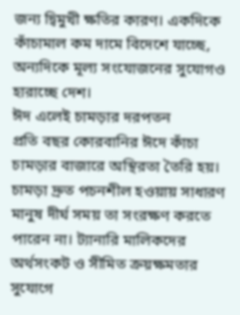জন্য দ্বিমুখী ক্ষতির কারণ। একদিকে কাঁচামাল কম দামে বিদেশে যাচ্ছে, অন্যদিকে মূল্য সংযোজনের সুযোগও হারাচ্ছে দেশ।
ঈদ এলেই চামড়ার দরপতন
প্রতি বছর কোরবানির ঈদে কাঁচা চামড়ার বাজারে অস্থিরতা তৈরি হয়। চামড়া দ্রুত পচনশীল হওয়ায় সাধারণ মানুষ দীর্ঘ সময় তা সংরক্ষণ করতে পারেন না। ট্যানারি মালিকদের অর্থসংকট ও সীমিত ক্রয়ক্ষমতার সুযোগে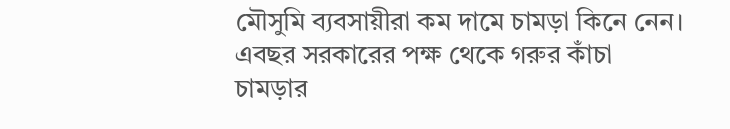মৌসুমি ব্যবসায়ীরা কম দামে চামড়া কিনে নেন।
এবছর সরকারের পক্ষ থেকে গরুর কাঁচা চামড়ার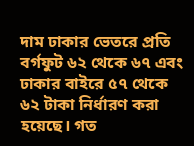দাম ঢাকার ভেতরে প্রতি বর্গফুট ৬২ থেকে ৬৭ এবং ঢাকার বাইরে ৫৭ থেকে ৬২ টাকা নির্ধারণ করা হয়েছে। গত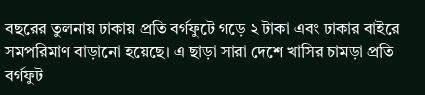বছরের তুলনায় ঢাকায় প্রতি বর্গফুটে গড়ে ২ টাকা এবং ঢাকার বাইরে সমপরিমাণ বাড়ানো হয়েছে। এ ছাড়া সারা দেশে খাসির চামড়া প্রতি বর্গফুট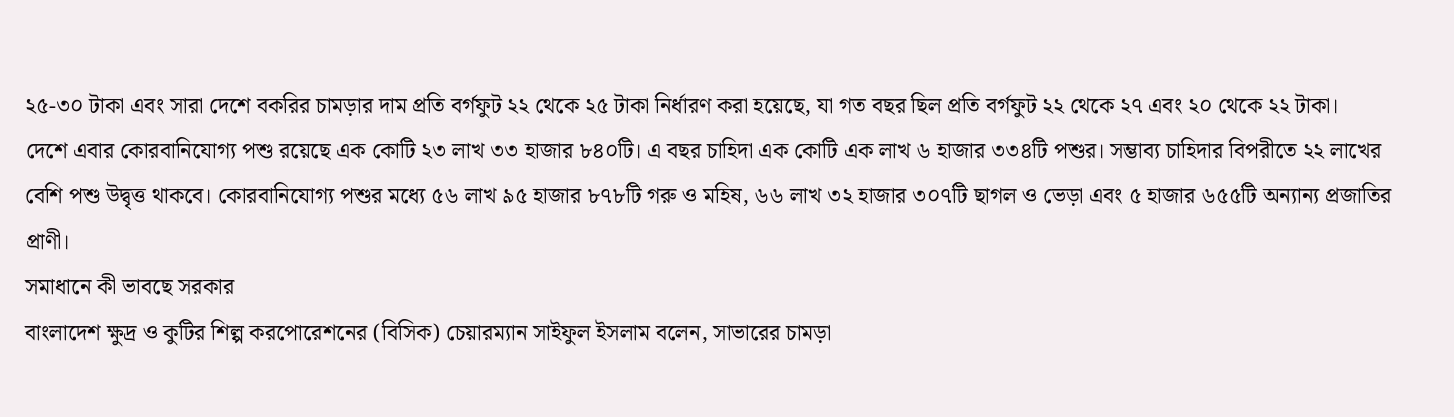২৫-৩০ টাকা এবং সারা দেশে বকরির চামড়ার দাম প্রতি বর্গফুট ২২ থেকে ২৫ টাকা নির্ধারণ করা হয়েছে, যা গত বছর ছিল প্রতি বর্গফুট ২২ থেকে ২৭ এবং ২০ থেকে ২২ টাকা।
দেশে এবার কোরবানিযোগ্য পশু রয়েছে এক কোটি ২৩ লাখ ৩৩ হাজার ৮৪০টি। এ বছর চাহিদা এক কোটি এক লাখ ৬ হাজার ৩৩৪টি পশুর। সম্ভাব্য চাহিদার বিপরীতে ২২ লাখের বেশি পশু উদ্বৃত্ত থাকবে। কোরবানিযোগ্য পশুর মধ্যে ৫৬ লাখ ৯৫ হাজার ৮৭৮টি গরু ও মহিষ, ৬৬ লাখ ৩২ হাজার ৩০৭টি ছাগল ও ভেড়া এবং ৫ হাজার ৬৫৫টি অন্যান্য প্রজাতির প্রাণী।
সমাধানে কী ভাবছে সরকার
বাংলাদেশ ক্ষুদ্র ও কুটির শিল্প করপোরেশনের (বিসিক) চেয়ারম্যান সাইফুল ইসলাম বলেন, সাভারের চামড়া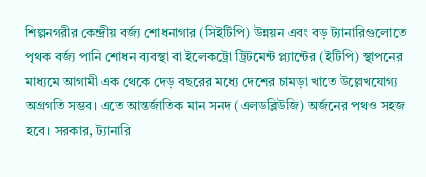শিল্পনগরীর কেন্দ্রীয় বর্জ্য শোধনাগার (সিইটিপি) উন্নয়ন এবং বড় ট্যানারিগুলোতে পৃথক বর্জ্য পানি শোধন ব্যবস্থা বা ইলেকট্রো ট্রিটমেন্ট প্ল্যান্টের (ইটিপি) স্থাপনের মাধ্যমে আগামী এক থেকে দেড় বছরের মধ্যে দেশের চামড়া খাতে উল্লেখযোগ্য অগ্রগতি সম্ভব। এতে আন্তর্জাতিক মান সনদ (এলডব্লিউজি) অর্জনের পথও সহজ হবে। সরকার, ট্যানারি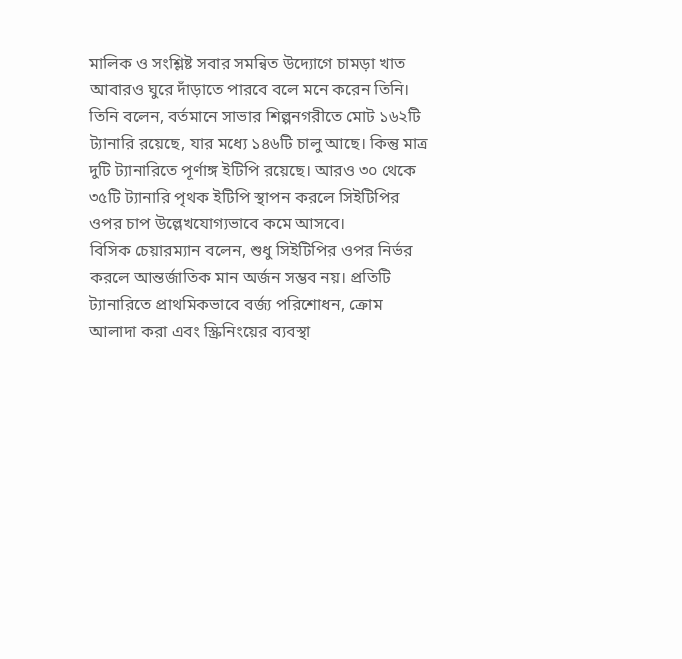মালিক ও সংশ্লিষ্ট সবার সমন্বিত উদ্যোগে চামড়া খাত আবারও ঘুরে দাঁড়াতে পারবে বলে মনে করেন তিনি।
তিনি বলেন, বর্তমানে সাভার শিল্পনগরীতে মোট ১৬২টি ট্যানারি রয়েছে, যার মধ্যে ১৪৬টি চালু আছে। কিন্তু মাত্র দুটি ট্যানারিতে পূর্ণাঙ্গ ইটিপি রয়েছে। আরও ৩০ থেকে ৩৫টি ট্যানারি পৃথক ইটিপি স্থাপন করলে সিইটিপির ওপর চাপ উল্লেখযোগ্যভাবে কমে আসবে।
বিসিক চেয়ারম্যান বলেন, শুধু সিইটিপির ওপর নির্ভর করলে আন্তর্জাতিক মান অর্জন সম্ভব নয়। প্রতিটি ট্যানারিতে প্রাথমিকভাবে বর্জ্য পরিশোধন, ক্রোম আলাদা করা এবং স্ক্রিনিংয়ের ব্যবস্থা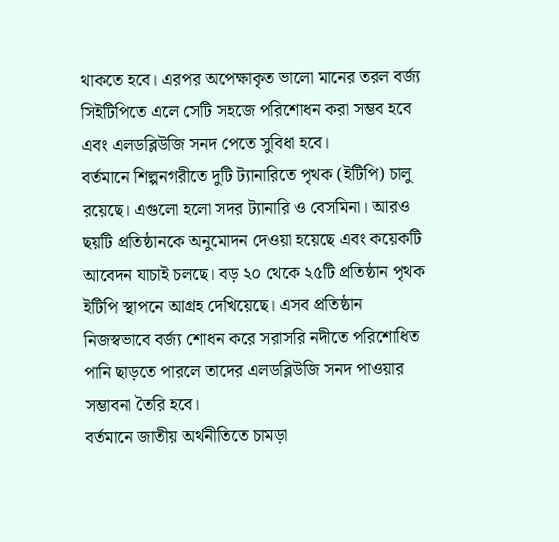থাকতে হবে। এরপর অপেক্ষাকৃত ভালো মানের তরল বর্জ্য সিইটিপিতে এলে সেটি সহজে পরিশোধন করা সম্ভব হবে এবং এলডব্লিউজি সনদ পেতে সুবিধা হবে।
বর্তমানে শিল্পনগরীতে দুটি ট্যানারিতে পৃথক (ইটিপি) চালু রয়েছে। এগুলো হলো সদর ট্যানারি ও বেসমিনা। আরও ছয়টি প্রতিষ্ঠানকে অনুমোদন দেওয়া হয়েছে এবং কয়েকটি আবেদন যাচাই চলছে। বড় ২০ থেকে ২৫টি প্রতিষ্ঠান পৃথক ইটিপি স্থাপনে আগ্রহ দেখিয়েছে। এসব প্রতিষ্ঠান নিজস্বভাবে বর্জ্য শোধন করে সরাসরি নদীতে পরিশোধিত পানি ছাড়তে পারলে তাদের এলডব্লিউজি সনদ পাওয়ার সম্ভাবনা তৈরি হবে।
বর্তমানে জাতীয় অর্থনীতিতে চামড়া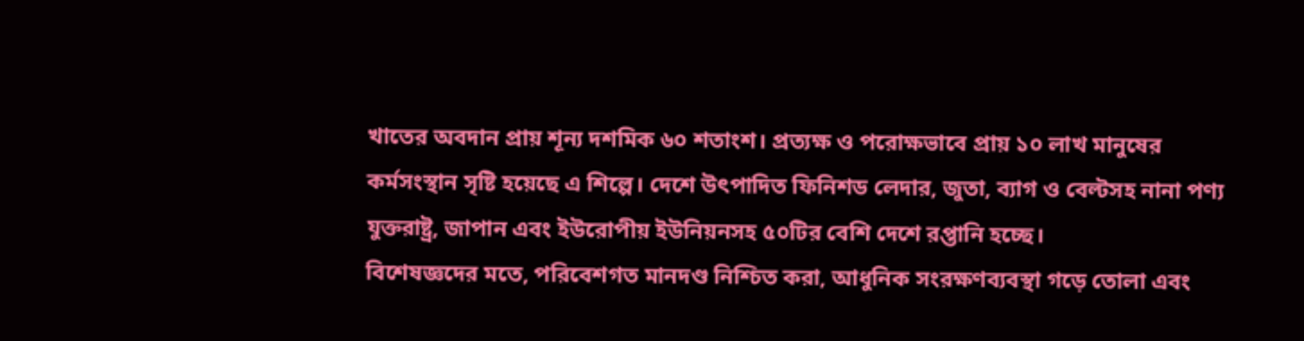খাতের অবদান প্রায় শূন্য দশমিক ৬০ শতাংশ। প্রত্যক্ষ ও পরোক্ষভাবে প্রায় ১০ লাখ মানুষের কর্মসংস্থান সৃষ্টি হয়েছে এ শিল্পে। দেশে উৎপাদিত ফিনিশড লেদার, জুতা, ব্যাগ ও বেল্টসহ নানা পণ্য যুক্তরাষ্ট্র, জাপান এবং ইউরোপীয় ইউনিয়নসহ ৫০টির বেশি দেশে রপ্তানি হচ্ছে।
বিশেষজ্ঞদের মতে, পরিবেশগত মানদণ্ড নিশ্চিত করা, আধুনিক সংরক্ষণব্যবস্থা গড়ে তোলা এবং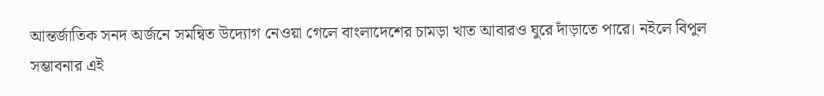আন্তর্জাতিক সনদ অর্জনে সমন্বিত উদ্যোগ নেওয়া গেলে বাংলাদেশের চামড়া খাত আবারও ঘুরে দাঁড়াতে পারে। নইলে বিপুল সম্ভাবনার এই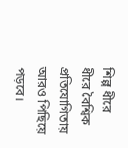শিল্প ধীরে ধীরে বৈশ্বিক প্রতিযোগিতায় আরও পিছিয়ে পড়বে।